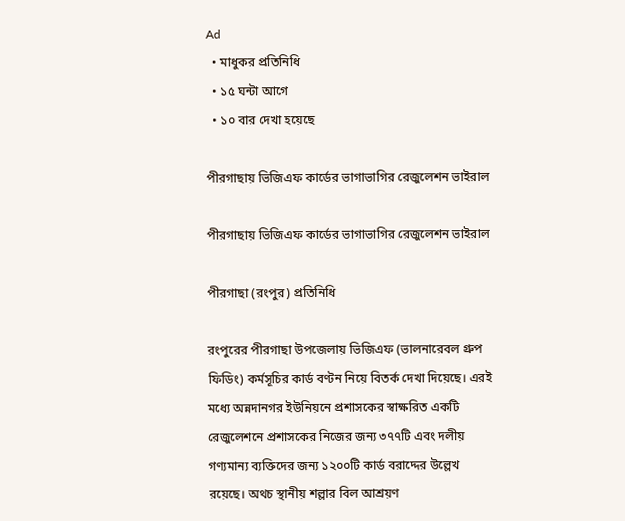Ad
  • মাধুকর প্রতিনিধি
  • ১৫ ঘন্টা আগে
  • ১০ বার দেখা হয়েছে

পীরগাছায় ভিজিএফ কার্ডের ভাগাভাগির রেজুলেশন ভাইরাল

পীরগাছায় ভিজিএফ কার্ডের ভাগাভাগির রেজুলেশন ভাইরাল

পীরগাছা (রংপুর) প্রতিনিধি

রংপুরের পীরগাছা উপজেলায় ভিজিএফ (ভালনারেবল গ্রুপ ফিডিং) কর্মসূচির কার্ড বণ্টন নিয়ে বিতর্ক দেখা দিয়েছে। এরই মধ্যে অন্নদানগর ইউনিয়নে প্রশাসকের স্বাক্ষরিত একটি রেজুলেশনে প্রশাসকের নিজের জন্য ৩৭৭টি এবং দলীয় গণ্যমান্য ব্যক্তিদের জন্য ১২০০টি কার্ড বরাদ্দের উল্লেখ রয়েছে। অথচ স্থানীয় শল্লার বিল আশ্রয়ণ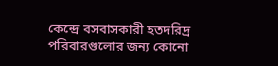কেন্দ্রে বসবাসকারী হতদরিদ্র পরিবারগুলোর জন্য কোনো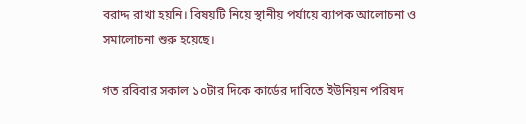বরাদ্দ রাখা হয়নি। বিষয়টি নিয়ে স্থানীয় পর্যায়ে ব্যাপক আলোচনা ও সমালোচনা শুরু হয়েছে।

গত রবিবার সকাল ১০টার দিকে কার্ডের দাবিতে ইউনিয়ন পরিষদ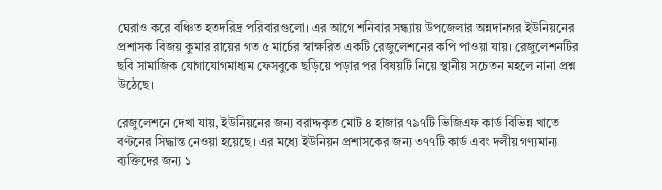ঘেরাও করে বঞ্চিত হতদরিদ্র পরিবারগুলো। এর আগে শনিবার সন্ধ্যায় উপজেলার অন্নদানগর ইউনিয়নের প্রশাসক বিজয় কুমার রায়ের গত ৫ মার্চের স্বাক্ষরিত একটি রেজুলেশনের কপি পাওয়া যায়। রেজুলেশনটির ছবি সামাজিক যোগাযোগমাধ্যম ফেসবুকে ছড়িয়ে পড়ার পর বিষয়টি নিয়ে স্থানীয় সচেতন মহলে নানা প্রশ্ন উঠেছে।

রেজুলেশনে দেখা যায়, ইউনিয়নের জন্য বরাদ্দকৃত মোট ৪ হাজার ৭৯৭টি ভিজিএফ কার্ড বিভিন্ন খাতে বণ্টনের সিদ্ধান্ত নেওয়া হয়েছে। এর মধ্যে ইউনিয়ন প্রশাসকের জন্য ৩৭৭টি কার্ড এবং দলীয় গণ্যমান্য ব্যক্তিদের জন্য ১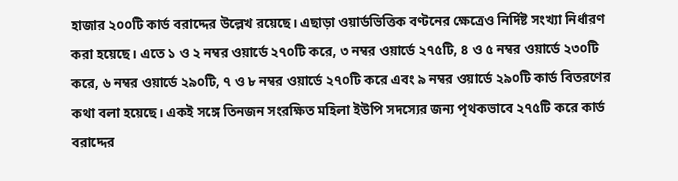হাজার ২০০টি কার্ড বরাদ্দের উল্লেখ রয়েছে। এছাড়া ওয়ার্ডভিত্তিক বণ্টনের ক্ষেত্রেও নির্দিষ্ট সংখ্যা নির্ধারণ করা হয়েছে। এতে ১ ও ২ নম্বর ওয়ার্ডে ২৭০টি করে, ৩ নম্বর ওয়ার্ডে ২৭৫টি, ৪ ও ৫ নম্বর ওয়ার্ডে ২৩০টি করে, ৬ নম্বর ওয়ার্ডে ২৯০টি, ৭ ও ৮ নম্বর ওয়ার্ডে ২৭০টি করে এবং ৯ নম্বর ওয়ার্ডে ২৯০টি কার্ড বিতরণের কথা বলা হয়েছে। একই সঙ্গে তিনজন সংরক্ষিত মহিলা ইউপি সদস্যের জন্য পৃথকভাবে ২৭৫টি করে কার্ড বরাদ্দের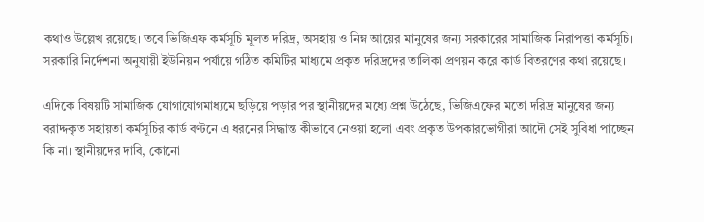কথাও উল্লেখ রয়েছে। তবে ভিজিএফ কর্মসূচি মূলত দরিদ্র, অসহায় ও নিম্ন আয়ের মানুষের জন্য সরকারের সামাজিক নিরাপত্তা কর্মসূচি। সরকারি নির্দেশনা অনুযায়ী ইউনিয়ন পর্যায়ে গঠিত কমিটির মাধ্যমে প্রকৃত দরিদ্রদের তালিকা প্রণয়ন করে কার্ড বিতরণের কথা রয়েছে।

এদিকে বিষয়টি সামাজিক যোগাযোগমাধ্যমে ছড়িয়ে পড়ার পর স্থানীয়দের মধ্যে প্রশ্ন উঠেছে, ভিজিএফের মতো দরিদ্র মানুষের জন্য বরাদ্দকৃত সহায়তা কর্মসূচির কার্ড বণ্টনে এ ধরনের সিদ্ধান্ত কীভাবে নেওয়া হলো এবং প্রকৃত উপকারভোগীরা আদৌ সেই সুবিধা পাচ্ছেন কি না। স্থানীয়দের দাবি, কোনো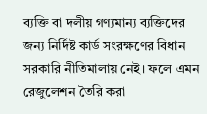ব্যক্তি বা দলীয় গণ্যমান্য ব্যক্তিদের জন্য নির্দিষ্ট কার্ড সংরক্ষণের বিধান সরকারি নীতিমালায় নেই। ফলে এমন রেজুলেশন তৈরি করা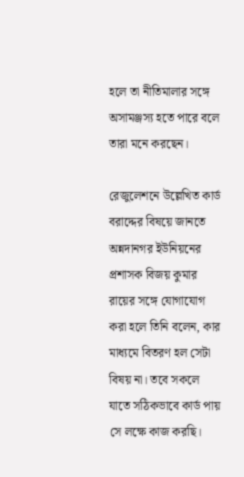হলে তা নীতিমালার সঙ্গে অসামঞ্জস্য হতে পারে বলে তারা মনে করছেন।

রেজুলেশনে উল্লেখিত কার্ড বরাদ্দের বিষয়ে জানতে অন্নদানগর ইউনিয়নের প্রশাসক বিজয় কুমার রায়ের সঙ্গে যোগাযোগ করা হলে তিনি বলেন, কার মাধ্যমে বিতরণ হল সেটা বিষয় না। তবে সকলে যাতে সঠিকভাবে কার্ড পায় সে লক্ষে কাজ করছি।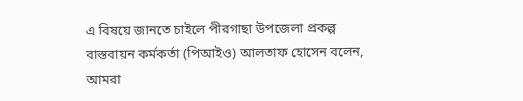এ বিষয়ে জানতে চাইলে পীরগাছা উপজেলা প্রকল্প বাস্তবায়ন কর্মকর্তা (পিআইও) আলতাফ হোসেন বলেন, আমরা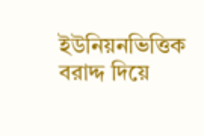ইউনিয়নভিত্তিক বরাদ্দ দিয়ে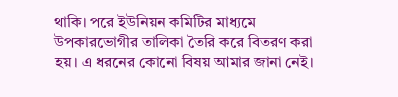থাকি। পরে ইউনিয়ন কমিটির মাধ্যমে উপকারভোগীর তালিকা তৈরি করে বিতরণ করা হয়। এ ধরনের কোনো বিষয় আমার জানা নেই।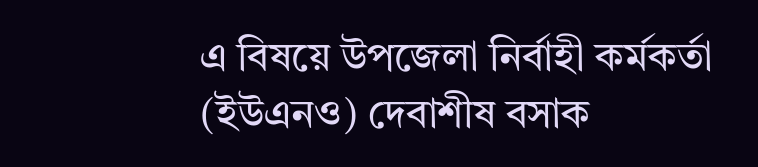এ বিষয়ে উপজেলা নির্বাহী কর্মকর্তা (ইউএনও) দেবাশীষ বসাক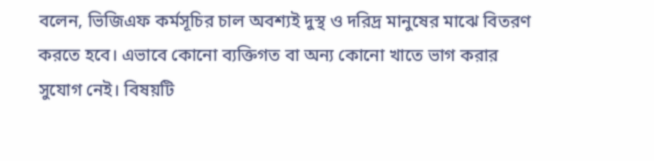বলেন, ভিজিএফ কর্মসূচির চাল অবশ্যই দুস্থ ও দরিদ্র মানুষের মাঝে বিতরণ করতে হবে। এভাবে কোনো ব্যক্তিগত বা অন্য কোনো খাতে ভাগ করার সুযোগ নেই। বিষয়টি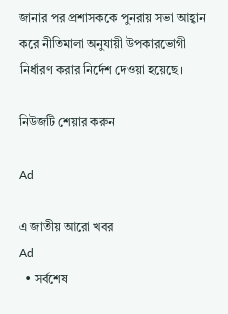জানার পর প্রশাসককে পুনরায় সভা আহ্বান করে নীতিমালা অনুযায়ী উপকারভোগী নির্ধারণ করার নির্দেশ দেওয়া হয়েছে।

নিউজটি শেয়ার করুন

Ad

এ জাতীয় আরো খবর
Ad
  • সর্বশেষ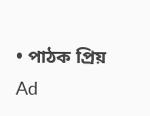• পাঠক প্রিয়
Ad